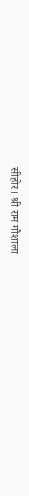सीहोर। श्री राम गौशाला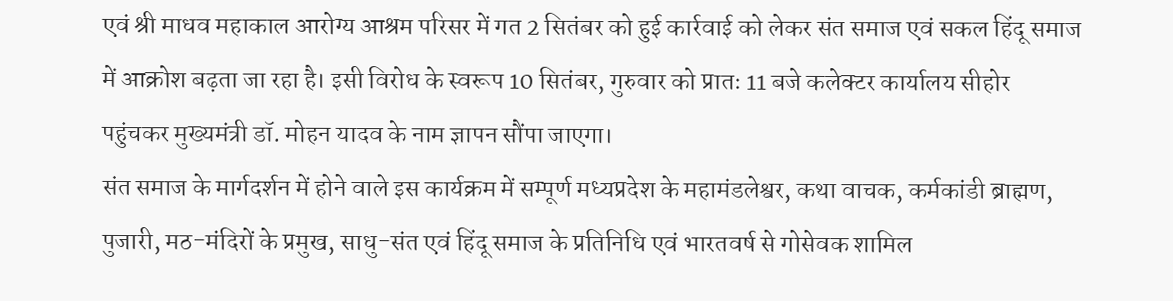एवं श्री माधव महाकाल आरोग्य आश्रम परिसर में गत 2 सितंबर को हुई कार्रवाई को लेकर संत समाज एवं सकल हिंदू समाज में आक्रोश बढ़ता जा रहा है। इसी विरोध के स्वरूप 10 सितंबर, गुरुवार को प्रातः 11 बजे कलेक्टर कार्यालय सीहोर पहुंचकर मुख्यमंत्री डॉ. मोहन यादव के नाम ज्ञापन सौंपा जाएगा।
संत समाज के मार्गदर्शन में होने वाले इस कार्यक्रम में सम्पूर्ण मध्यप्रदेश के महामंडलेश्वर, कथा वाचक, कर्मकांडी ब्राह्मण, पुजारी, मठ-मंदिरों के प्रमुख, साधु-संत एवं हिंदू समाज के प्रतिनिधि एवं भारतवर्ष से गोसेवक शामिल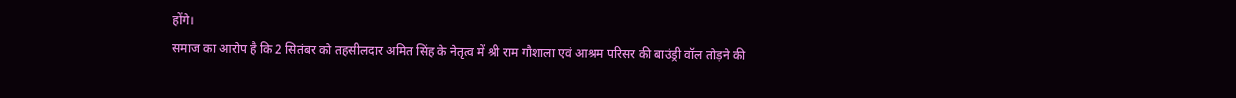होंगे।
समाज का आरोप है कि 2 सितंबर को तहसीलदार अमित सिंह के नेतृत्व में श्री राम गौशाला एवं आश्रम परिसर की बाउंड्री वॉल तोड़ने की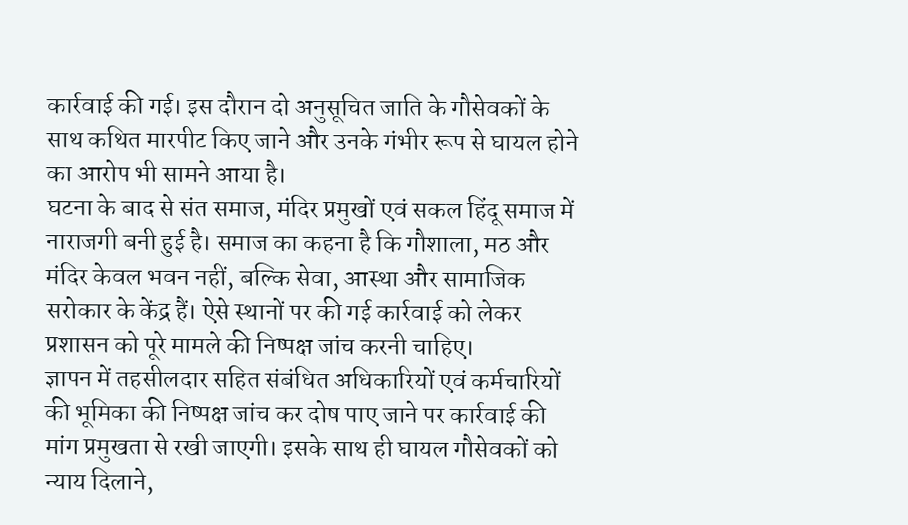कार्रवाई की गई। इस दौरान दो अनुसूचित जाति के गौसेवकों के साथ कथित मारपीट किए जाने और उनके गंभीर रूप से घायल होने का आरोप भी सामने आया है।
घटना के बाद से संत समाज, मंदिर प्रमुखों एवं सकल हिंदू समाज में नाराजगी बनी हुई है। समाज का कहना है कि गौशाला, मठ और मंदिर केवल भवन नहीं, बल्कि सेवा, आस्था और सामाजिक सरोकार के केंद्र हैं। ऐसे स्थानों पर की गई कार्रवाई को लेकर प्रशासन को पूरे मामले की निष्पक्ष जांच करनी चाहिए।
ज्ञापन में तहसीलदार सहित संबंधित अधिकारियों एवं कर्मचारियों की भूमिका की निष्पक्ष जांच कर दोष पाए जाने पर कार्रवाई की मांग प्रमुखता से रखी जाएगी। इसके साथ ही घायल गौसेवकों को न्याय दिलाने,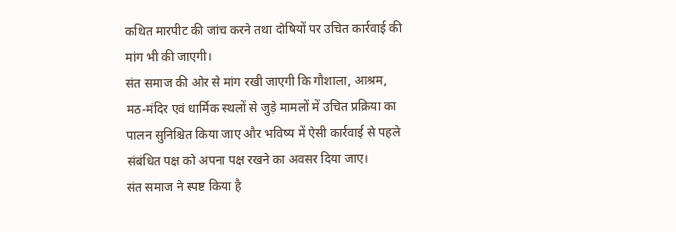कथित मारपीट की जांच करने तथा दोषियों पर उचित कार्रवाई की मांग भी की जाएगी।
संत समाज की ओर से मांग रखी जाएगी कि गौशाला, आश्रम, मठ-मंदिर एवं धार्मिक स्थलों से जुड़े मामलों में उचित प्रक्रिया का पालन सुनिश्चित किया जाए और भविष्य में ऐसी कार्रवाई से पहले संबंधित पक्ष को अपना पक्ष रखने का अवसर दिया जाए।
संत समाज ने स्पष्ट किया है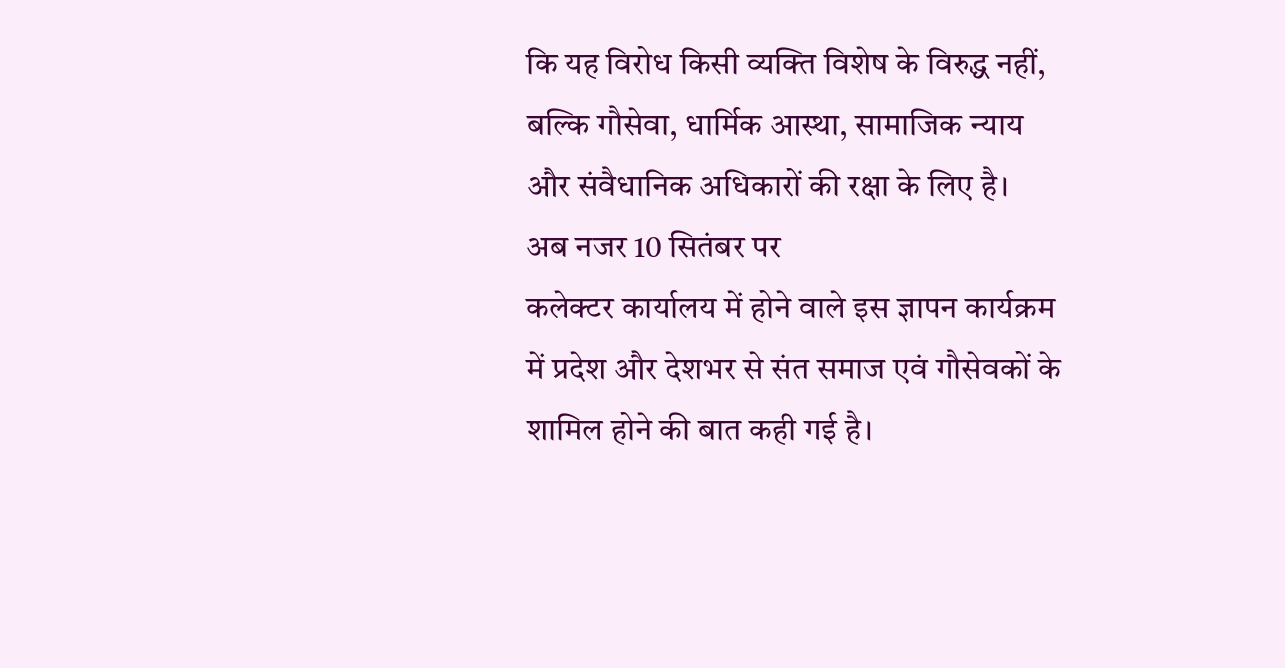कि यह विरोध किसी व्यक्ति विशेष के विरुद्ध नहीं, बल्कि गौसेवा, धार्मिक आस्था, सामाजिक न्याय और संवैधानिक अधिकारों की रक्षा के लिए है।
अब नजर 10 सितंबर पर
कलेक्टर कार्यालय में होने वाले इस ज्ञापन कार्यक्रम में प्रदेश और देशभर से संत समाज एवं गौसेवकों के शामिल होने की बात कही गई है।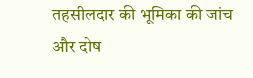तहसीलदार की भूमिका की जांच और दोष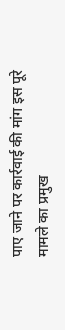पाए जाने पर कार्रवाई की मांग इस पूरे मामले का प्रमुख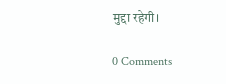मुद्दा रहेगी।

0 Comments